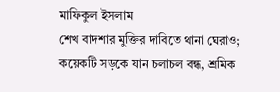মাফিকুল ইসলাম
শেখ বাদশার মুক্তির দাবিতে থানা ঘেরাও; কয়েকটি সড়কে যান চলাচল বন্ধ, শ্রমিক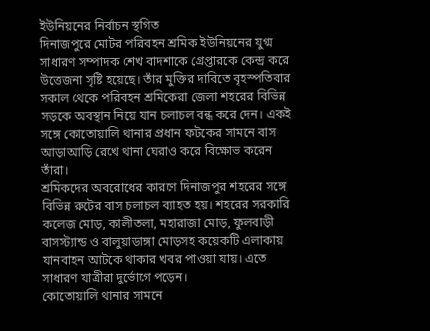ইউনিয়নের নির্বাচন স্থগিত
দিনাজপুরে মোটর পরিবহন শ্রমিক ইউনিয়নের যুগ্ম সাধারণ সম্পাদক শেখ বাদশাকে গ্রেপ্তারকে কেন্দ্র করে উত্তেজনা সৃষ্টি হয়েছে। তাঁর মুক্তির দাবিতে বৃহস্পতিবার সকাল থেকে পরিবহন শ্রমিকেরা জেলা শহরের বিভিন্ন সড়কে অবস্থান নিয়ে যান চলাচল বন্ধ করে দেন। একই সঙ্গে কোতোয়ালি থানার প্রধান ফটকের সামনে বাস আড়াআড়ি রেখে থানা ঘেরাও করে বিক্ষোভ করেন তাঁরা।
শ্রমিকদের অবরোধের কারণে দিনাজপুর শহরের সঙ্গে বিভিন্ন রুটের বাস চলাচল ব্যাহত হয়। শহরের সরকারি কলেজ মোড়, কালীতলা, মহারাজা মোড়, ফুলবাড়ী বাসস্ট্যান্ড ও বালুয়াডাঙ্গা মোড়সহ কয়েকটি এলাকায় যানবাহন আটকে থাকার খবর পাওয়া যায়। এতে সাধারণ যাত্রীরা দুর্ভোগে পড়েন।
কোতোয়ালি থানার সামনে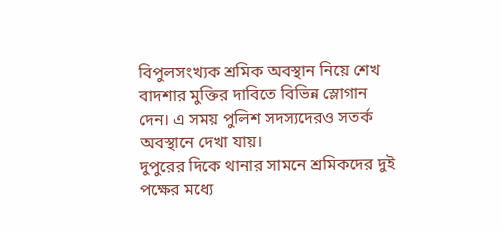বিপুলসংখ্যক শ্রমিক অবস্থান নিয়ে শেখ বাদশার মুক্তির দাবিতে বিভিন্ন স্লোগান দেন। এ সময় পুলিশ সদস্যদেরও সতর্ক অবস্থানে দেখা যায়।
দুপুরের দিকে থানার সামনে শ্রমিকদের দুই পক্ষের মধ্যে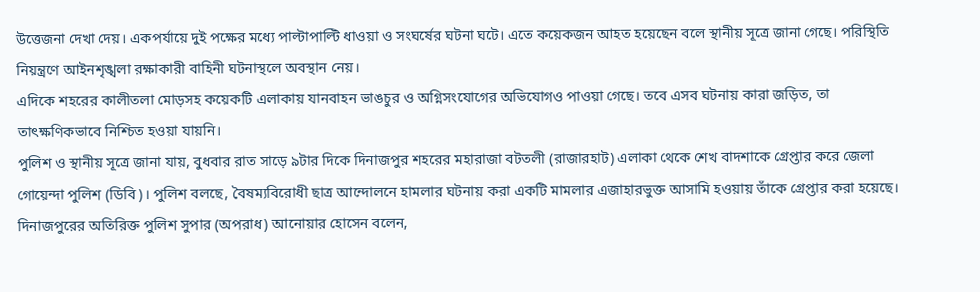উত্তেজনা দেখা দেয়। একপর্যায়ে দুই পক্ষের মধ্যে পাল্টাপাল্টি ধাওয়া ও সংঘর্ষের ঘটনা ঘটে। এতে কয়েকজন আহত হয়েছেন বলে স্থানীয় সূত্রে জানা গেছে। পরিস্থিতি নিয়ন্ত্রণে আইনশৃঙ্খলা রক্ষাকারী বাহিনী ঘটনাস্থলে অবস্থান নেয়।
এদিকে শহরের কালীতলা মোড়সহ কয়েকটি এলাকায় যানবাহন ভাঙচুর ও অগ্নিসংযোগের অভিযোগও পাওয়া গেছে। তবে এসব ঘটনায় কারা জড়িত, তা তাৎক্ষণিকভাবে নিশ্চিত হওয়া যায়নি।
পুলিশ ও স্থানীয় সূত্রে জানা যায়, বুধবার রাত সাড়ে ৯টার দিকে দিনাজপুর শহরের মহারাজা বটতলী (রাজারহাট) এলাকা থেকে শেখ বাদশাকে গ্রেপ্তার করে জেলা গোয়েন্দা পুলিশ (ডিবি)। পুলিশ বলছে, বৈষম্যবিরোধী ছাত্র আন্দোলনে হামলার ঘটনায় করা একটি মামলার এজাহারভুক্ত আসামি হওয়ায় তাঁকে গ্রেপ্তার করা হয়েছে।
দিনাজপুরের অতিরিক্ত পুলিশ সুপার (অপরাধ) আনোয়ার হোসেন বলেন,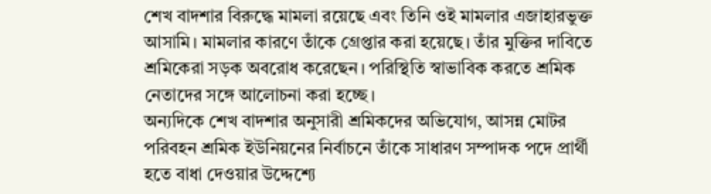শেখ বাদশার বিরুদ্ধে মামলা রয়েছে এবং তিনি ওই মামলার এজাহারভুক্ত আসামি। মামলার কারণে তাঁকে গ্রেপ্তার করা হয়েছে। তাঁর মুক্তির দাবিতে শ্রমিকেরা সড়ক অবরোধ করেছেন। পরিস্থিতি স্বাভাবিক করতে শ্রমিক নেতাদের সঙ্গে আলোচনা করা হচ্ছে।
অন্যদিকে শেখ বাদশার অনুসারী শ্রমিকদের অভিযোগ, আসন্ন মোটর পরিবহন শ্রমিক ইউনিয়নের নির্বাচনে তাঁকে সাধারণ সম্পাদক পদে প্রার্থী হতে বাধা দেওয়ার উদ্দেশ্যে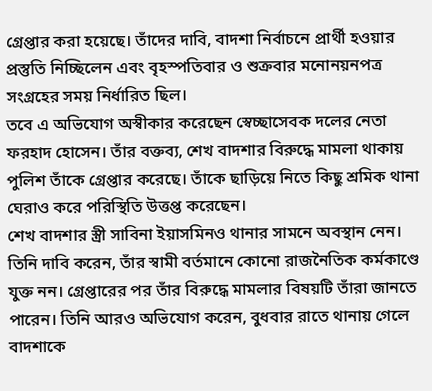গ্রেপ্তার করা হয়েছে। তাঁদের দাবি, বাদশা নির্বাচনে প্রার্থী হওয়ার প্রস্তুতি নিচ্ছিলেন এবং বৃহস্পতিবার ও শুক্রবার মনোনয়নপত্র সংগ্রহের সময় নির্ধারিত ছিল।
তবে এ অভিযোগ অস্বীকার করেছেন স্বেচ্ছাসেবক দলের নেতা ফরহাদ হোসেন। তাঁর বক্তব্য, শেখ বাদশার বিরুদ্ধে মামলা থাকায় পুলিশ তাঁকে গ্রেপ্তার করেছে। তাঁকে ছাড়িয়ে নিতে কিছু শ্রমিক থানা ঘেরাও করে পরিস্থিতি উত্তপ্ত করেছেন।
শেখ বাদশার স্ত্রী সাবিনা ইয়াসমিনও থানার সামনে অবস্থান নেন। তিনি দাবি করেন, তাঁর স্বামী বর্তমানে কোনো রাজনৈতিক কর্মকাণ্ডে যুক্ত নন। গ্রেপ্তারের পর তাঁর বিরুদ্ধে মামলার বিষয়টি তাঁরা জানতে পারেন। তিনি আরও অভিযোগ করেন, বুধবার রাতে থানায় গেলে বাদশাকে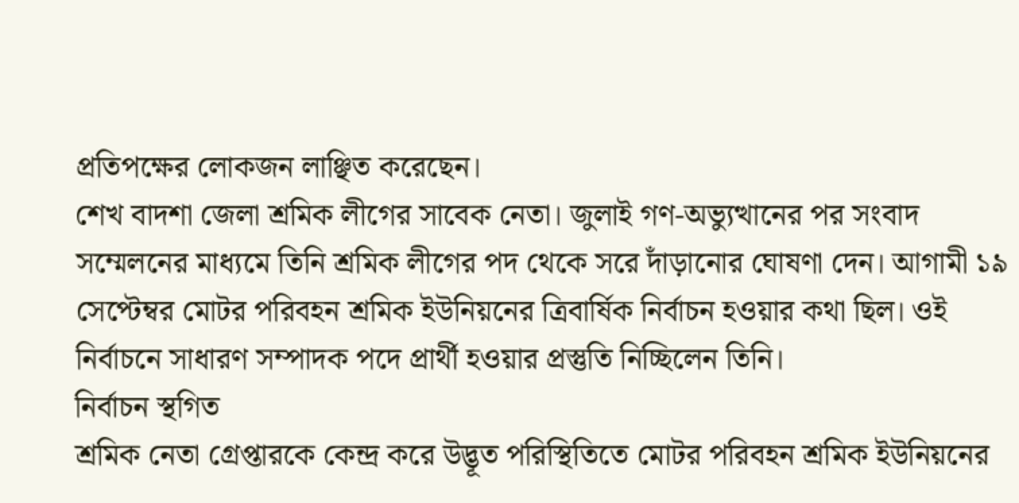প্রতিপক্ষের লোকজন লাঞ্ছিত করেছেন।
শেখ বাদশা জেলা শ্রমিক লীগের সাবেক নেতা। জুলাই গণ-অভ্যুত্থানের পর সংবাদ সম্মেলনের মাধ্যমে তিনি শ্রমিক লীগের পদ থেকে সরে দাঁড়ানোর ঘোষণা দেন। আগামী ১৯ সেপ্টেম্বর মোটর পরিবহন শ্রমিক ইউনিয়নের ত্রিবার্ষিক নির্বাচন হওয়ার কথা ছিল। ওই নির্বাচনে সাধারণ সম্পাদক পদে প্রার্থী হওয়ার প্রস্তুতি নিচ্ছিলেন তিনি।
নির্বাচন স্থগিত
শ্রমিক নেতা গ্রেপ্তারকে কেন্দ্র করে উদ্ভূত পরিস্থিতিতে মোটর পরিবহন শ্রমিক ইউনিয়নের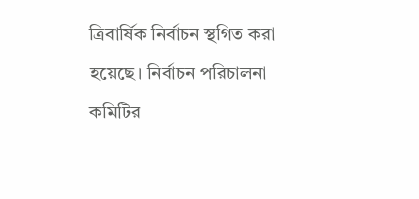ত্রিবার্ষিক নির্বাচন স্থগিত করা হয়েছে। নির্বাচন পরিচালনা কমিটির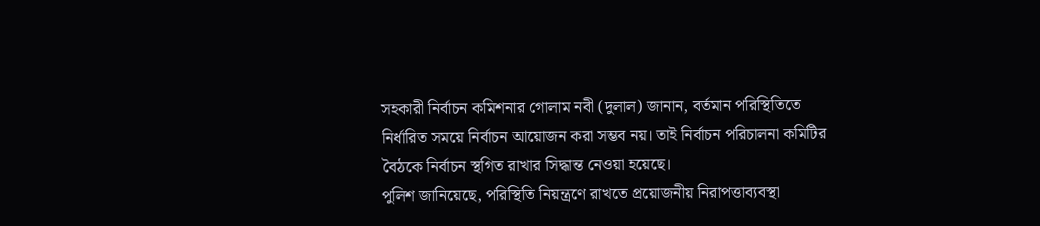সহকারী নির্বাচন কমিশনার গোলাম নবী (দুলাল) জানান, বর্তমান পরিস্থিতিতে নির্ধারিত সময়ে নির্বাচন আয়োজন করা সম্ভব নয়। তাই নির্বাচন পরিচালনা কমিটির বৈঠকে নির্বাচন স্থগিত রাখার সিদ্ধান্ত নেওয়া হয়েছে।
পুলিশ জানিয়েছে, পরিস্থিতি নিয়ন্ত্রণে রাখতে প্রয়োজনীয় নিরাপত্তাব্যবস্থা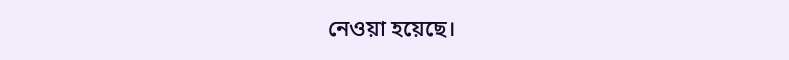নেওয়া হয়েছে।